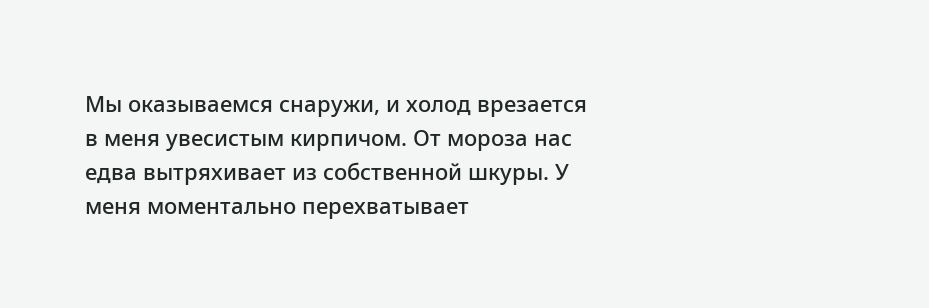Мы оказываемся снаружи, и холод врезается в меня увесистым кирпичом. От мороза нас едва вытряхивает из собственной шкуры. У меня моментально перехватывает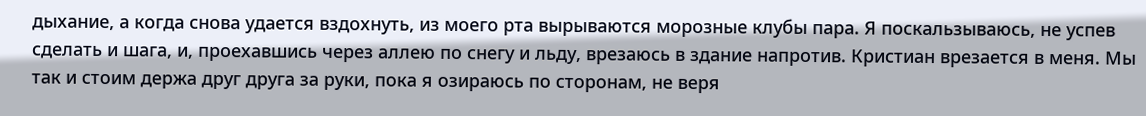дыхание, а когда снова удается вздохнуть, из моего рта вырываются морозные клубы пара. Я поскальзываюсь, не успев сделать и шага, и, проехавшись через аллею по снегу и льду, врезаюсь в здание напротив. Кристиан врезается в меня. Мы так и стоим держа друг друга за руки, пока я озираюсь по сторонам, не веря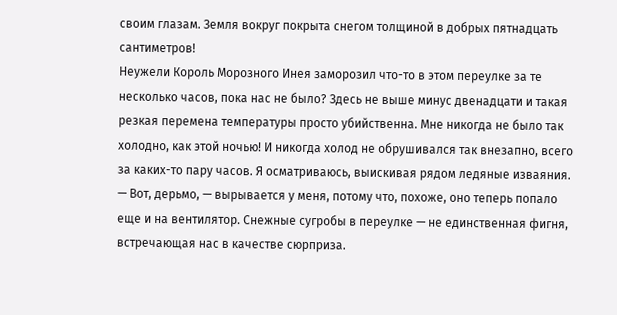своим глазам. Земля вокруг покрыта снегом толщиной в добрых пятнадцать сантиметров!
Неужели Король Морозного Инея заморозил что-то в этом переулке за те несколько часов, пока нас не было? Здесь не выше минус двенадцати и такая резкая перемена температуры просто убийственна. Мне никогда не было так холодно, как этой ночью! И никогда холод не обрушивался так внезапно, всего за каких-то пару часов. Я осматриваюсь, выискивая рядом ледяные изваяния.
— Вот, дерьмо, — вырывается у меня, потому что, похоже, оно теперь попало еще и на вентилятор. Снежные сугробы в переулке — не единственная фигня, встречающая нас в качестве сюрприза.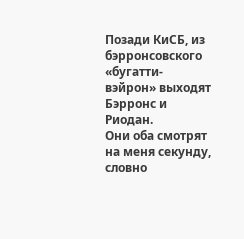Позади КиСБ, из бэрронсовского «бугатти-вэйрон» выходят Бэрронс и Риодан.
Они оба смотрят на меня секунду, словно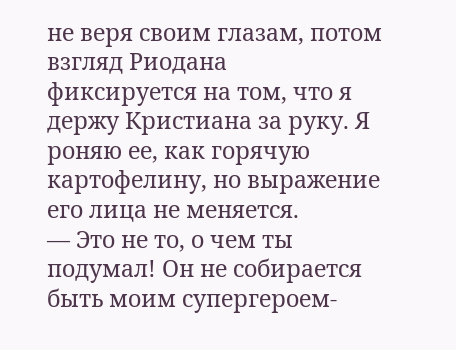не веря своим глазам, потом взгляд Риодана фиксируется на том, что я держу Кристиана за руку. Я роняю ее, как горячую картофелину, но выражение его лица не меняется.
— Это не то, о чем ты подумал! Он не собирается быть моим супергероем-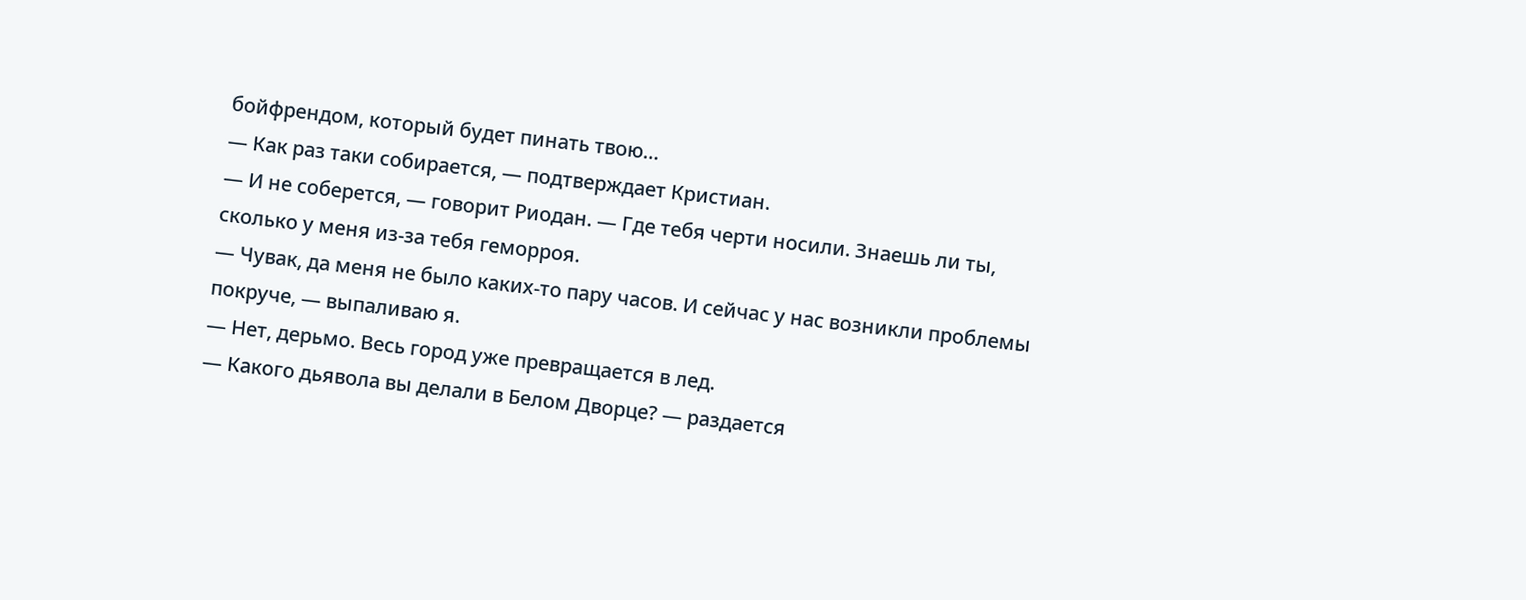бойфрендом, который будет пинать твою…
— Как раз таки собирается, — подтверждает Кристиан.
— И не соберется, — говорит Риодан. — Где тебя черти носили. Знаешь ли ты, сколько у меня из-за тебя геморроя.
— Чувак, да меня не было каких-то пару часов. И сейчас у нас возникли проблемы покруче, — выпаливаю я.
— Нет, дерьмо. Весь город уже превращается в лед.
— Какого дьявола вы делали в Белом Дворце? — раздается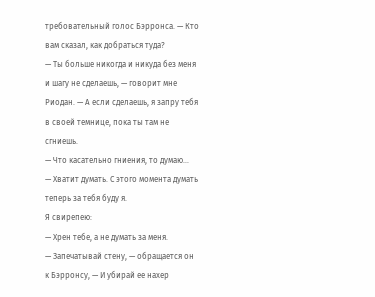требовательный голос Бэрронса. — Кто вам сказал, как добраться туда?
— Ты больше никогда и никуда без меня и шагу не сделаешь, — говорит мне Риодан. — А если сделаешь, я запру тебя в своей темнице, пока ты там не сгниешь.
— Что касательно гниения, то думаю…
— Хватит думать. С этого момента думать теперь за тебя буду я.
Я свирепею:
— Хрен тебе, а не думать за меня.
— Запечатывай стену, — обращается он к Бэрронсу, — И убирай ее нахер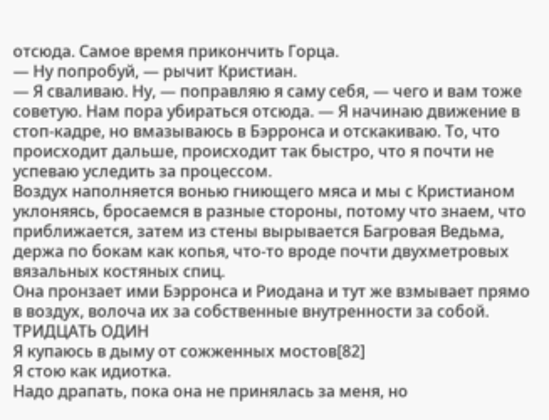отсюда. Самое время прикончить Горца.
— Ну попробуй, — рычит Кристиан.
— Я сваливаю. Ну, — поправляю я саму себя, — чего и вам тоже советую. Нам пора убираться отсюда. — Я начинаю движение в стоп-кадре, но вмазываюсь в Бэрронса и отскакиваю. То, что происходит дальше, происходит так быстро, что я почти не успеваю уследить за процессом.
Воздух наполняется вонью гниющего мяса и мы с Кристианом уклоняясь, бросаемся в разные стороны, потому что знаем, что приближается, затем из стены вырывается Багровая Ведьма, держа по бокам как копья, что-то вроде почти двухметровых вязальных костяных спиц.
Она пронзает ими Бэрронса и Риодана и тут же взмывает прямо в воздух, волоча их за собственные внутренности за собой.
ТРИДЦАТЬ ОДИН
Я купаюсь в дыму от сожженных мостов[82]
Я стою как идиотка.
Надо драпать, пока она не принялась за меня, но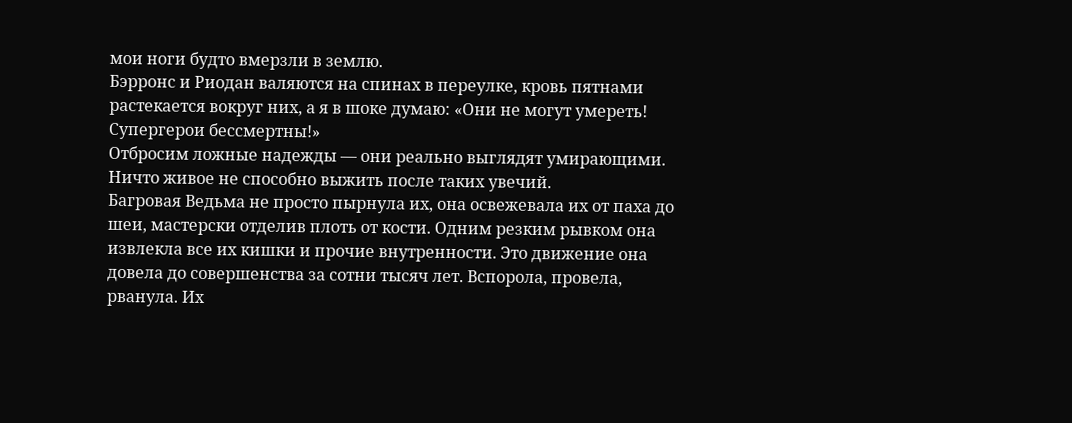мои ноги будто вмерзли в землю.
Бэрронс и Риодан валяются на спинах в переулке, кровь пятнами растекается вокруг них, а я в шоке думаю: «Они не могут умереть! Супергерои бессмертны!»
Отбросим ложные надежды — они реально выглядят умирающими. Ничто живое не способно выжить после таких увечий.
Багровая Ведьма не просто пырнула их, она освежевала их от паха до шеи, мастерски отделив плоть от кости. Одним резким рывком она извлекла все их кишки и прочие внутренности. Это движение она довела до совершенства за сотни тысяч лет. Вспорола, провела, рванула. Их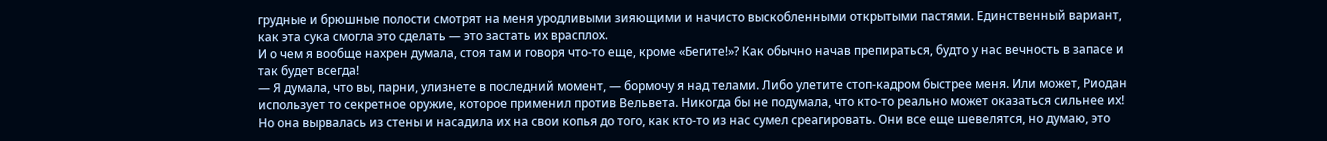грудные и брюшные полости смотрят на меня уродливыми зияющими и начисто выскобленными открытыми пастями. Единственный вариант, как эта сука смогла это сделать — это застать их врасплох.
И о чем я вообще нахрен думала, стоя там и говоря что-то еще, кроме «Бегите!»? Как обычно начав препираться, будто у нас вечность в запасе и так будет всегда!
— Я думала, что вы, парни, улизнете в последний момент, — бормочу я над телами. Либо улетите стоп-кадром быстрее меня. Или может, Риодан использует то секретное оружие, которое применил против Вельвета. Никогда бы не подумала, что кто-то реально может оказаться сильнее их!
Но она вырвалась из стены и насадила их на свои копья до того, как кто-то из нас сумел среагировать. Они все еще шевелятся, но думаю, это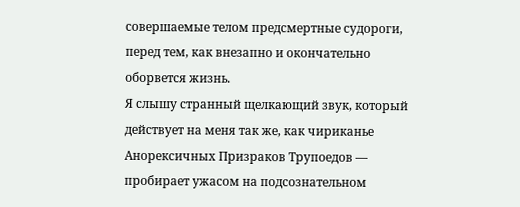совершаемые телом предсмертные судороги, перед тем, как внезапно и окончательно оборвется жизнь.
Я слышу странный щелкающий звук, который действует на меня так же, как чириканье Анорексичных Призраков Трупоедов — пробирает ужасом на подсознательном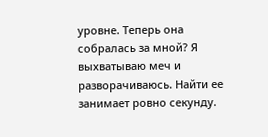уровне. Теперь она собралась за мной? Я выхватываю меч и разворачиваюсь. Найти ее занимает ровно секунду.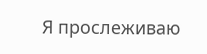Я прослеживаю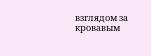взглядом за кровавым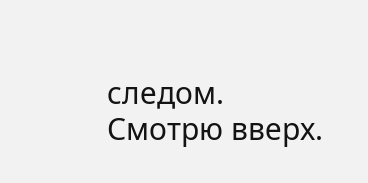следом.
Смотрю вверх.